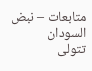متابعات – نبض السودان
تتولى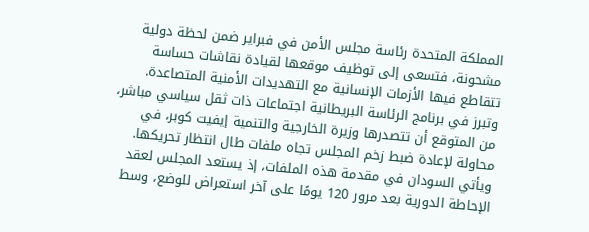المملكة المتحدة رئاسة مجلس الأمن في فبراير ضمن لحظة دولية مشحونة، فتسعى إلى توظيف موقعها لقيادة نقاشات حساسة تتقاطع فيها الأزمات الإنسانية مع التهديدات الأمنية المتصاعدة.
وتبرز في برنامج الرئاسة البريطانية اجتماعات ذات ثقل سياسي مباشر، من المتوقع أن تتصدرها وزيرة الخارجية والتنمية إيفيت كوبر، في محاولة لإعادة ضبط زخم المجلس تجاه ملفات طال انتظار تحريكها.
ويأتي السودان في مقدمة هذه الملفات، إذ يستعد المجلس لعقد الإحاطة الدورية بعد مرور 120 يومًا على آخر استعراض للوضع، وسط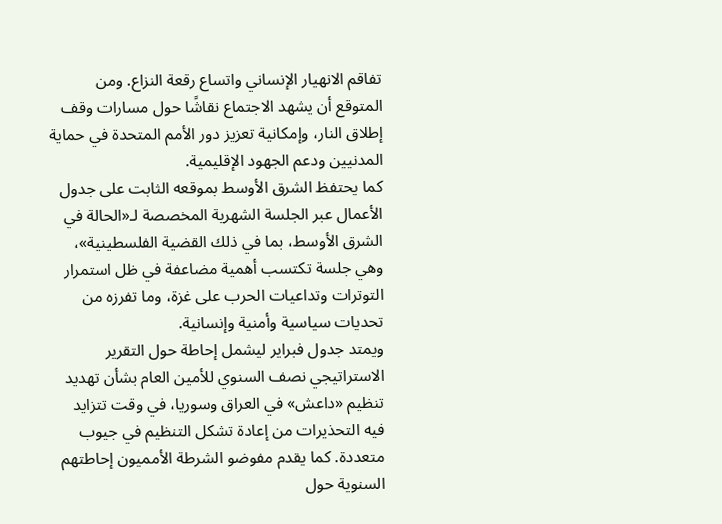تفاقم الانهيار الإنساني واتساع رقعة النزاع. ومن المتوقع أن يشهد الاجتماع نقاشًا حول مسارات وقف إطلاق النار، وإمكانية تعزيز دور الأمم المتحدة في حماية المدنيين ودعم الجهود الإقليمية.
كما يحتفظ الشرق الأوسط بموقعه الثابت على جدول الأعمال عبر الجلسة الشهرية المخصصة لـ«الحالة في الشرق الأوسط، بما في ذلك القضية الفلسطينية»، وهي جلسة تكتسب أهمية مضاعفة في ظل استمرار التوترات وتداعيات الحرب على غزة، وما تفرزه من تحديات سياسية وأمنية وإنسانية.
ويمتد جدول فبراير ليشمل إحاطة حول التقرير الاستراتيجي نصف السنوي للأمين العام بشأن تهديد تنظيم «داعش» في العراق وسوريا، في وقت تتزايد فيه التحذيرات من إعادة تشكل التنظيم في جيوب متعددة. كما يقدم مفوضو الشرطة الأمميون إحاطتهم السنوية حول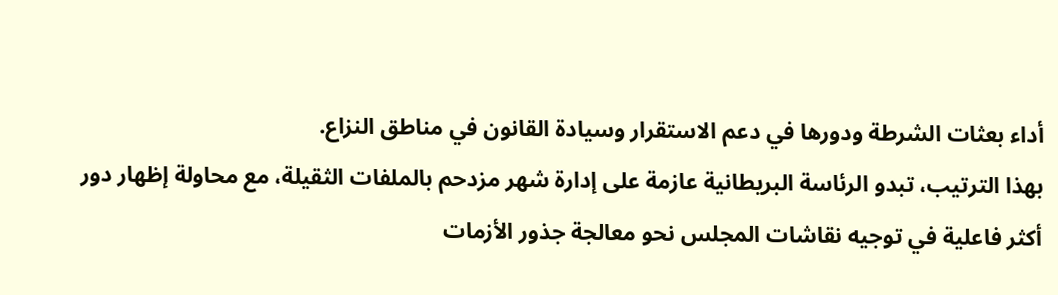أداء بعثات الشرطة ودورها في دعم الاستقرار وسيادة القانون في مناطق النزاع.
بهذا الترتيب، تبدو الرئاسة البريطانية عازمة على إدارة شهر مزدحم بالملفات الثقيلة، مع محاولة إظهار دور أكثر فاعلية في توجيه نقاشات المجلس نحو معالجة جذور الأزمات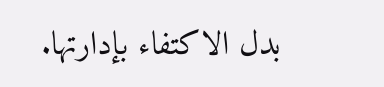بدل الاكتفاء بإدارتها.